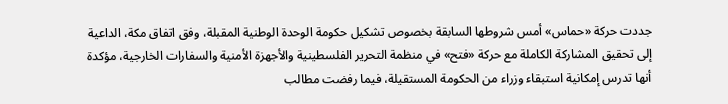جددت حركة «حماس» أمس شروطها السابقة بخصوص تشكيل حكومة الوحدة الوطنية المقبلة، وفق اتفاق مكة، الداعية إلى تحقيق المشاركة الكاملة مع حركة «فتح» في منظمة التحرير الفلسطينية والأجهزة الأمنية والسفارات الخارجية، مؤكدة أنها تدرس إمكانية استبقاء وزراء من الحكومة المستقيلة، فيما رفضت مطالب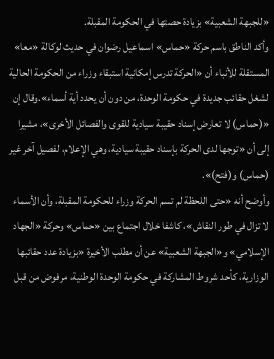«للجبهة الشعبية» بزيادة حصتها في الحكومة المقبلة.
وأكد الناطق باسم حركة «حماس» اسماعيل رضوان في حديث لوكالة «معا» المستقلة للأنباء أن «الحركة تدرس إمكانية استبقاء وزراء من الحكومة الحالية لشغل حقائب جديدة في حكومة الوحدة، من دون أن يحدد أية أسماء».وقال إن «(حماس) لا تعارض إسناد حقيبة سيادية للقوى والفصائل الأخرى»، مشيرا إلى أن «توجها لدى الحركة بإسناد حقيبة سيادية، وهي الإعلام، لفصيل آخر غير (حماس) و(فتح)».
وأوضح أنه «حتى اللحظة لم تسم الحركة وزراء للحكومة المقبلة، وأن الأسماء لا تزال في طور النقاش»، كاشفا خلال اجتماع بين «حماس» وحركة «الجهاد الإسلامي» و«الجبهة الشعبية» عن أن مطلب الأخيرة «بزيادة عدد حقائبها الوزارية، كأحد شروط المشاركة في حكومة الوحدة الوطنية، مرفوض من قبل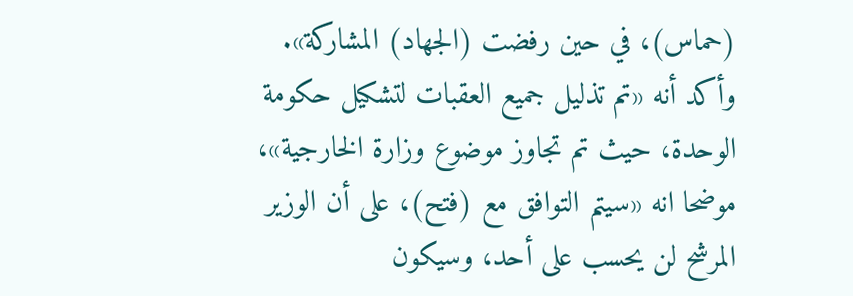(حماس)، في حين رفضت (الجهاد) المشاركة».
وأكد أنه «تم تذليل جميع العقبات لتشكيل حكومة الوحدة، حيث تم تجاوز موضوع وزارة الخارجية»، موضحا انه «سيتم التوافق مع (فتح)، على أن الوزير المرشح لن يحسب على أحد، وسيكون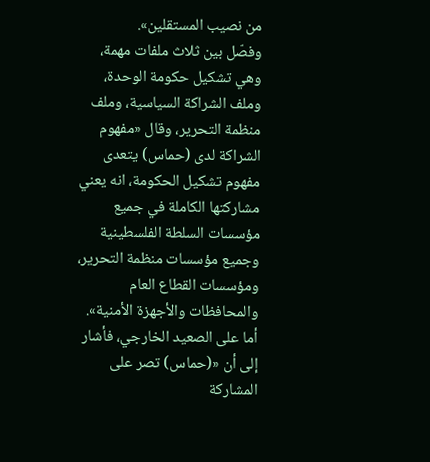من نصيب المستقلين».
وفصّل بين ثلاث ملفات مهمة، وهي تشكيل حكومة الوحدة، وملف الشراكة السياسية، وملف منظمة التحرير، وقال «مفهوم الشراكة لدى (حماس) يتعدى مفهوم تشكيل الحكومة، انه يعني مشاركتها الكاملة في جميع مؤسسات السلطة الفلسطينية وجميع مؤسسات منظمة التحرير، ومؤسسات القطاع العام والمحافظات والأجهزة الأمنية».
أما على الصعيد الخارجي، فأشار إلى أن «(حماس) تصر على المشاركة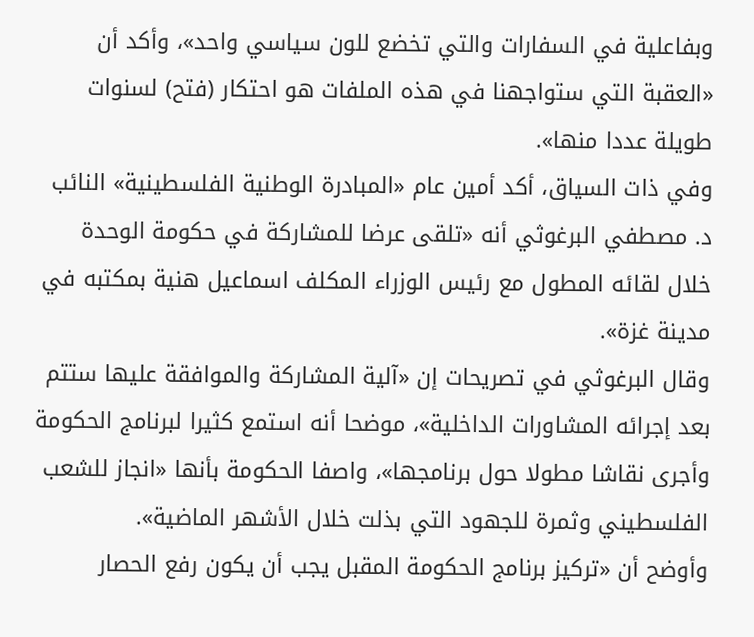وبفاعلية في السفارات والتي تخضع للون سياسي واحد»، وأكد أن «العقبة التي ستواجهنا في هذه الملفات هو احتكار (فتح) لسنوات طويلة عددا منها».
وفي ذات السياق، أكد أمين عام «المبادرة الوطنية الفلسطينية» النائب د. مصطفي البرغوثي أنه «تلقى عرضا للمشاركة في حكومة الوحدة خلال لقائه المطول مع رئيس الوزراء المكلف اسماعيل هنية بمكتبه في مدينة غزة».
وقال البرغوثي في تصريحات إن «آلية المشاركة والموافقة عليها ستتم بعد إجرائه المشاورات الداخلية»، موضحا أنه استمع كثيرا لبرنامج الحكومة وأجرى نقاشا مطولا حول برنامجها»، واصفا الحكومة بأنها «انجاز للشعب الفلسطيني وثمرة للجهود التي بذلت خلال الأشهر الماضية».
وأوضح أن «تركيز برنامج الحكومة المقبل يجب أن يكون رفع الحصار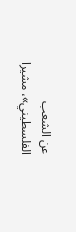عن الشعب الفلسطيني»، مشيرا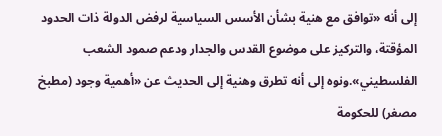إلى أنه «توافق مع هنية بشأن الأسس السياسية لرفض الدولة ذات الحدود المؤقتة، والتركيز على موضوع القدس والجدار ودعم صمود الشعب الفلسطيني».ونوه إلى أنه تطرق وهنية إلى الحديث عن «أهمية وجود (مطبخ مصغر) للحكومة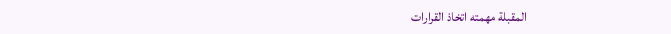المقبلة مهمته اتخاذ القرارات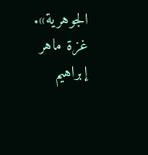الجوهرية».
غزة ماهر إبراهيم